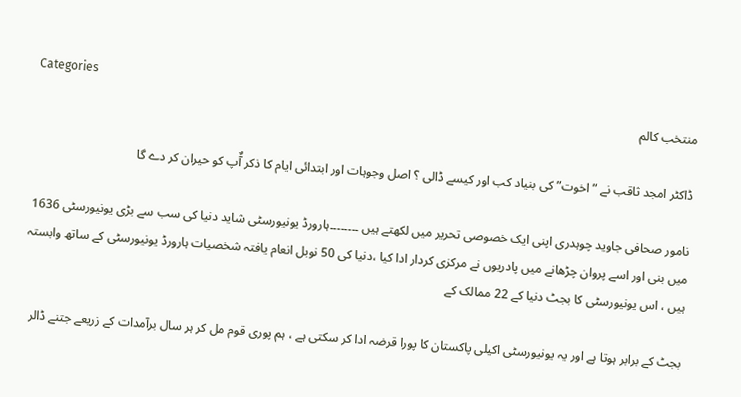Categories
منتخب کالم

ڈاکٹر امجد ثاقب نے ” اخوت” کی بنیاد کب اور کیسے ڈالی ؟ اصل وجوہات اور ابتدائی ایام کا ذکر آٌپ کو حیران کر دے گا

نامور صحافی جاوید چوہدری اپنی ایک خصوصی تحریر میں لکھتے ہیں ۔۔۔۔۔۔۔۔ہارورڈ یونیورسٹی شاید دنیا کی سب سے بڑی یونیورسٹی 1636 میں بنی اور اسے پروان چڑھانے میں پادریوں نے مرکزی کردار ادا کیا ،دنیا کی 50 نوبل انعام یافتہ شخصیات ہارورڈ یونیورسٹی کے ساتھ وابستہ ہیں ، اس یونیورسٹی کا بجٹ دنیا کے 22 ممالک کے

بجٹ کے برابر ہوتا ہے اور یہ یونیورسٹی اکیلی پاکستان کا پورا قرضہ ادا کر سکتی ہے ، ہم پوری قوم مل کر ہر سال برآمدات کے زریعے جتنے ڈالر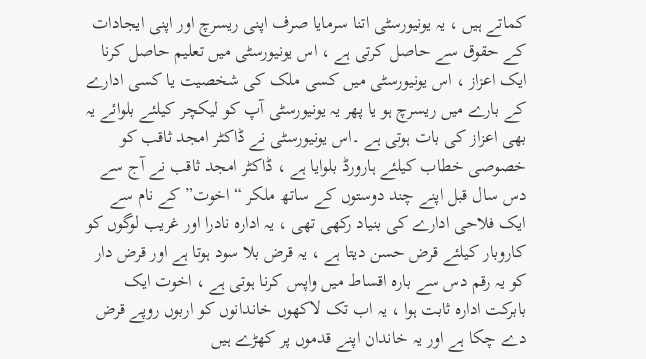کماتے ہیں ، یہ یونیورسٹی اتنا سرمایا صرف اپنی ریسرچ اور اپنی ایجادات کے حقوق سے حاصل کرتی ہے ، اس یونیورسٹی میں تعلیم حاصل کرنا ایک اعزاز ، اس یونیورسٹی میں کسی ملک کی شخصیت یا کسی ادارے کے بارے میں ریسرچ ہو یا پھر یہ یونیورسٹی آپ کو لیکچر کیلئے بلوائے یہ بھی اعزاز کی بات ہوتی ہے ۔اس یونیورسٹی نے ڈاکٹر امجد ثاقب کو خصوصی خطاب کیلئے ہارورڈ بلوایا ہے ، ڈاکٹر امجد ثاقب نے آج سے دس سال قبل اپنے چند دوستوں کے ساتھ ملکر “اخوت” کے نام سے ایک فلاحی ادارے کی بنیاد رکھی تھی ، یہ ادارہ نادرا اور غریب لوگوں کو کاروبار کیلئے قرض حسن دیتا ہے ، یہ قرض بلا سود ہوتا ہے اور قرض دار کو یہ رقم دس سے بارہ اقساط میں واپس کرنا ہوتی ہے ، اخوت ایک بابرکت ادارہ ثابت ہوا ، یہ اب تک لاکھوں خاندانوں کو اربوں روپے قرض دے چکا ہے اور یہ خاندان اپنے قدموں پر کھڑے ہیں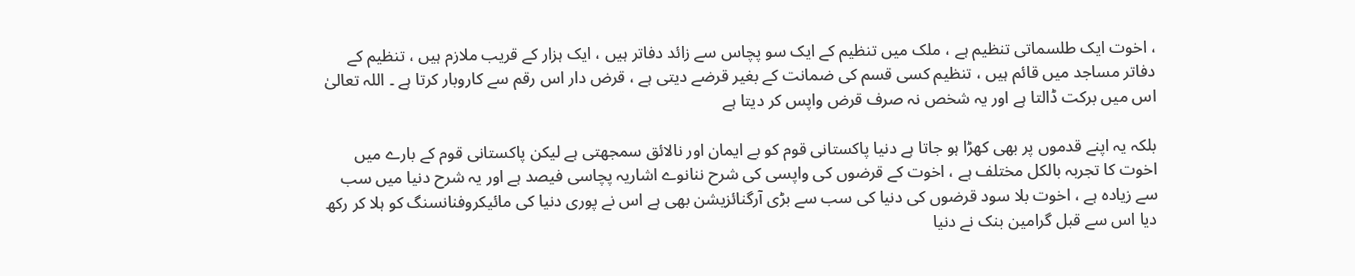، اخوت ایک طلسماتی تنظیم ہے ، ملک میں تنظیم کے ایک سو پچاس سے زائد دفاتر ہیں ، ایک ہزار کے قریب ملازم ہیں ، تنظیم کے دفاتر مساجد میں قائم ہیں ، تنظیم کسی قسم کی ضمانت کے بغیر قرضے دیتی ہے ، قرض دار اس رقم سے کاروبار کرتا ہے ۔ اللہ تعالیٰ اس میں برکت ڈالتا ہے اور یہ شخص نہ صرف قرض واپس کر دیتا ہے

بلکہ یہ اپنے قدموں پر بھی کھڑا ہو جاتا ہے دنیا پاکستانی قوم کو بے ایمان اور نالائق سمجھتی ہے لیکن پاکستانی قوم کے بارے میں اخوت کا تجربہ بالکل مختلف ہے ، اخوت کے قرضوں کی واپسی کی شرح ننانوے اشاریہ پچاسی فیصد ہے اور یہ شرح دنیا میں سب سے زیادہ ہے ، اخوت بلا سود قرضوں کی دنیا کی سب سے بڑی آرگنائزیشن بھی ہے اس نے پوری دنیا کی مائیکروفنانسنگ کو ہلا کر رکھ دیا اس سے قبل گرامین بنک نے دنیا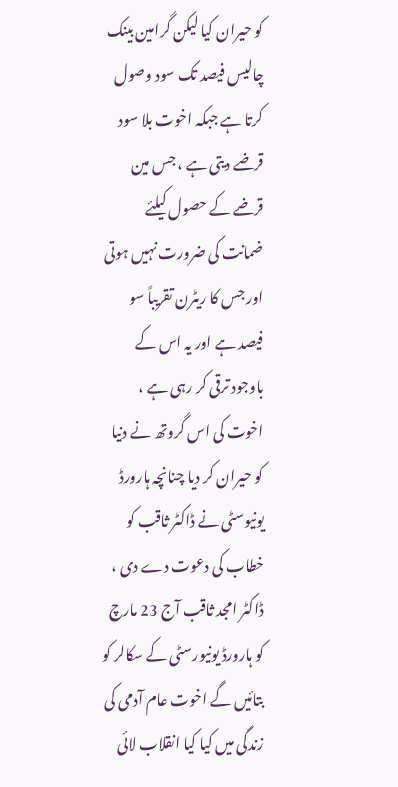کو حیران کیا لیکن گرامین بینک چالیس فیصد تک سود وصول کرتا ہے جبکہ اخوت بلا سود قرضے دیتی ہے ، جس مین قرضے کے حصول کیلئے ضمانت کی ضرورت نہیں ہوتی اور جس کا ریٹرن تقریباً سو فیصد ہے اور یہ اس کے باوجود ترقی کر رہی ہے ، اخوت کی اس گروتھ نے دنیا کو حیران کر دیا چنانچہ ہارورڈ یونیوسٹی نے ڈاکٹر ثاقب کو خطاب کی دعوت دے دی ، ڈاکٹر امجد ثاقب آج 23 مارچ کو ہارورڈ یونیورسٹی کے سکالر کو بتائیں گے اخوت عام آدمی کی زندگی میں کیا کیا انقلاب لائی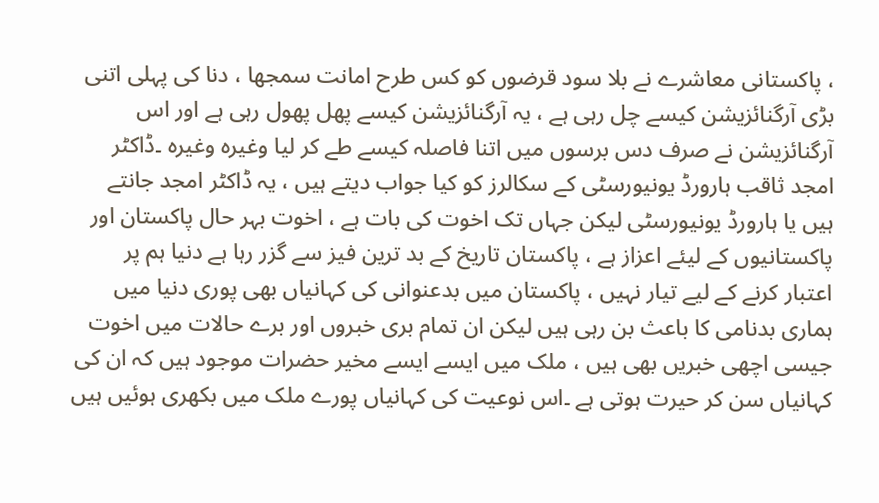، پاکستانی معاشرے نے بلا سود قرضوں کو کس طرح امانت سمجھا ، دنا کی پہلی اتنی بڑی آرگنائزیشن کیسے چل رہی ہے ، یہ آرگنائزیشن کیسے پھل پھول رہی ہے اور اس آرگنائزیشن نے صرف دس برسوں میں اتنا فاصلہ کیسے طے کر لیا وغیرہ وغیرہ ۔ڈاکٹر امجد ثاقب ہارورڈ یونیورسٹی کے سکالرز کو کیا جواب دیتے ہیں ، یہ ڈاکٹر امجد جانتے ہیں یا ہارورڈ یونیورسٹی لیکن جہاں تک اخوت کی بات ہے ، اخوت بہر حال پاکستان اور پاکستانیوں کے لیئے اعزاز ہے ، پاکستان تاریخ کے بد ترین فیز سے گزر رہا ہے دنیا ہم پر اعتبار کرنے کے لیے تیار نہیں ، پاکستان میں بدعنوانی کی کہانیاں بھی پوری دنیا میں ہماری بدنامی کا باعث بن رہی ہیں لیکن ان تمام بری خبروں اور برے حالات میں اخوت جیسی اچھی خبریں بھی ہیں ، ملک میں ایسے ایسے مخیر حضرات موجود ہیں کہ ان کی کہانیاں سن کر حیرت ہوتی ہے ۔اس نوعیت کی کہانیاں پورے ملک میں بکھری ہوئیں ہیں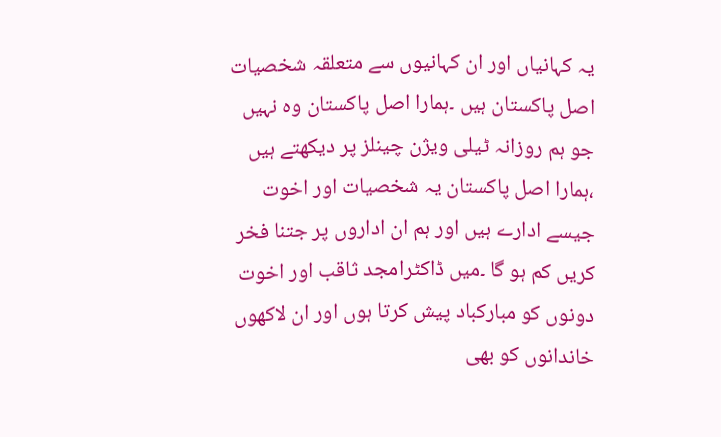یہ کہانیاں اور ان کہانیوں سے متعلقہ شخصیات اصل پاکستان ہیں ۔ہمارا اصل پاکستان وہ نہیں جو ہم روزانہ ٹیلی ویژن چینلز پر دیکھتے ہیں ،ہمارا اصل پاکستان یہ شخصیات اور اخوت جیسے ادارے ہیں اور ہم ان اداروں پر جتنا فخر کریں کم ہو گا ۔میں ڈاکٹرامجد ثاقب اور اخوت دونوں کو مبارکباد پیش کرتا ہوں اور ان لاکھوں خاندانوں کو بھی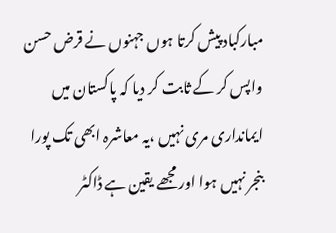مبارکباد پیش کرتا ہوں جہنوں نے قرض حسن واپس کر کے ثابت کر دیا کہ پاکستان میں ایمانداری مری نہیں ،یہ معاشرہ ابھی تک پورا بنجر نہیں ہوا اور مجھے یقین ہے ڈاکٹر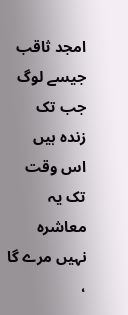امجد ثاقب جیسے لوگ جب تک زندہ ہیں اس وقت تک یہ معاشرہ نہیں مرے گا ،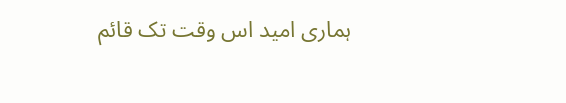ہماری امید اس وقت تک قائم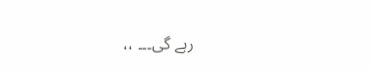رہے گی۔۔۔ ،،